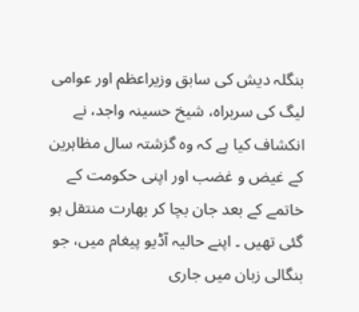بنگلہ دیش کی سابق وزیراعظم اور عوامی لیگ کی سربراہ، شیخ حسینہ واجد، نے انکشاف کیا ہے کہ وہ گزشتہ سال مظاہرین کے غیض و غضب اور اپنی حکومت کے خاتمے کے بعد جان بچا کر بھارت منتقل ہو گئی تھیں ۔ اپنے حالیہ آڈیو پیغام میں، جو بنگالی زبان میں جاری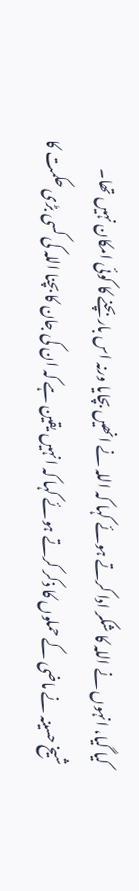کیا گیا، انہوں نے اللہ کا شکر ادا کرتے ہوئے کہا کہ اللہ نے انھیں بچایا ورنہ اس بار بچنے کا کوئی امکان نہیں تھا۔
شیخ حسینہ نے ماضی کے حملوں کا ذکر کرتے ہوئے کہا کہ انہیں یقین ہے کہ ان کی جان کا بچنا اللہ کی کسی بڑی حکمت کا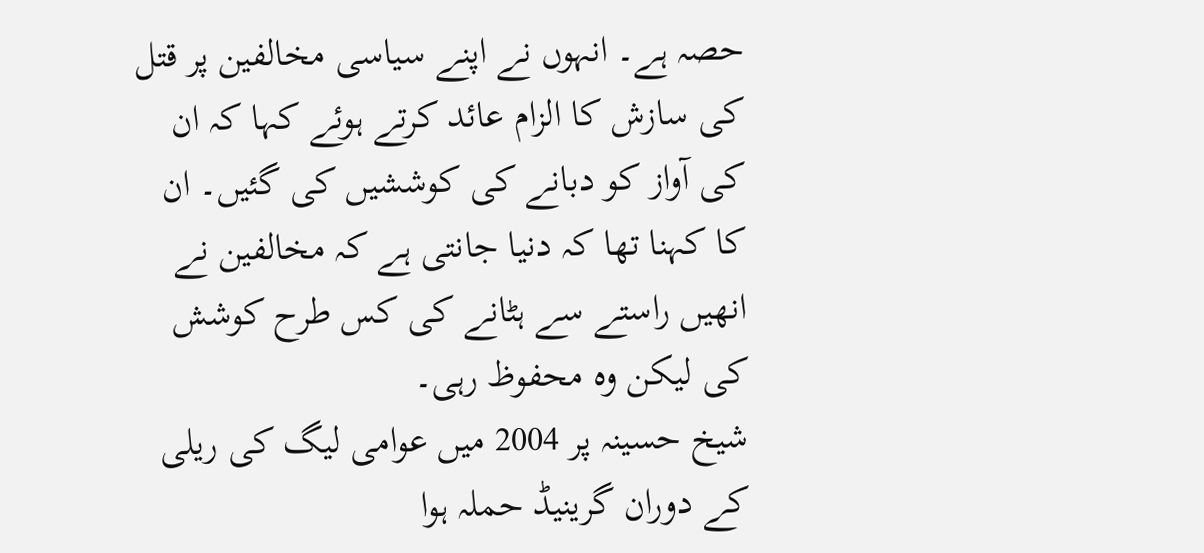حصہ ہے۔ انہوں نے اپنے سیاسی مخالفین پر قتل کی سازش کا الزام عائد کرتے ہوئے کہا کہ ان کی آواز کو دبانے کی کوششیں کی گئیں۔ ان کا کہنا تھا کہ دنیا جانتی ہے کہ مخالفین نے انھیں راستے سے ہٹانے کی کس طرح کوشش کی لیکن وہ محفوظ رہی۔
شیخ حسینہ پر 2004 میں عوامی لیگ کی ریلی کے دوران گرینیڈ حملہ ہوا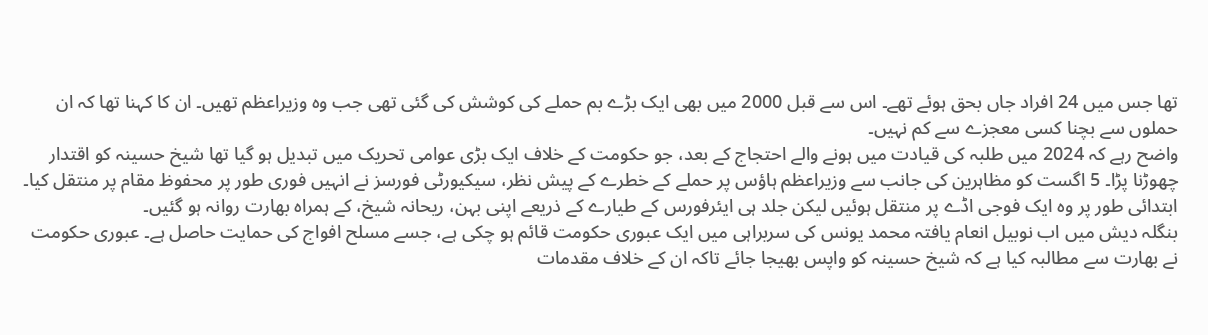تھا جس میں 24 افراد جاں بحق ہوئے تھے۔ اس سے قبل 2000 میں بھی ایک بڑے بم حملے کی کوشش کی گئی تھی جب وہ وزیراعظم تھیں۔ ان کا کہنا تھا کہ ان حملوں سے بچنا کسی معجزے سے کم نہیں۔
واضح رہے کہ 2024 میں طلبہ کی قیادت میں ہونے والے احتجاج کے بعد، جو حکومت کے خلاف ایک بڑی عوامی تحریک میں تبدیل ہو گیا تھا شیخ حسینہ کو اقتدار چھوڑنا پڑا۔ 5 اگست کو مظاہرین کی جانب سے وزیراعظم ہاؤس پر حملے کے خطرے کے پیش نظر، سیکیورٹی فورسز نے انہیں فوری طور پر محفوظ مقام پر منتقل کیا۔ ابتدائی طور پر وہ ایک فوجی اڈے پر منتقل ہوئیں لیکن جلد ہی ایئرفورس کے طیارے کے ذریعے اپنی بہن، ریحانہ شیخ، کے ہمراہ بھارت روانہ ہو گئیں۔
بنگلہ دیش میں اب نوبیل انعام یافتہ محمد یونس کی سربراہی میں ایک عبوری حکومت قائم ہو چکی ہے، جسے مسلح افواج کی حمایت حاصل ہے۔ عبوری حکومت نے بھارت سے مطالبہ کیا ہے کہ شیخ حسینہ کو واپس بھیجا جائے تاکہ ان کے خلاف مقدمات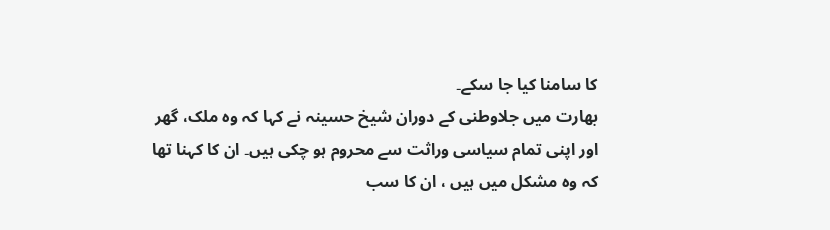کا سامنا کیا جا سکے۔
بھارت میں جلاوطنی کے دوران شیخ حسینہ نے کہا کہ وہ ملک، گھر اور اپنی تمام سیاسی وراثت سے محروم ہو چکی ہیں۔ ان کا کہنا تھا کہ وہ مشکل میں ہیں ، ان کا سب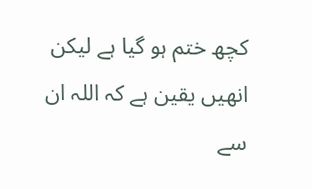کچھ ختم ہو گیا ہے لیکن انھیں یقین ہے کہ اللہ ان سے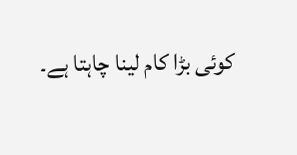کوئی بڑا کام لینا چاہتا ہے۔